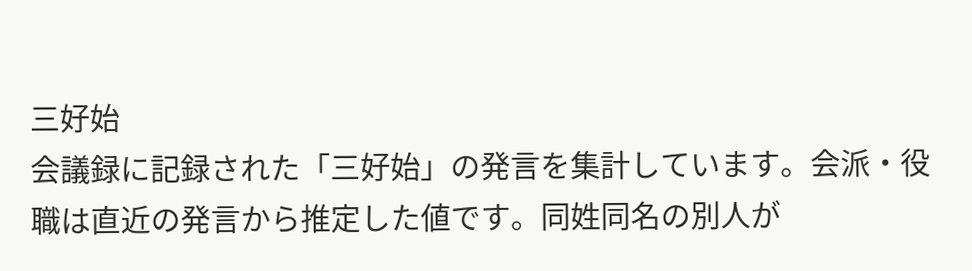三好始
会議録に記録された「三好始」の発言を集計しています。会派・役職は直近の発言から推定した値です。同姓同名の別人が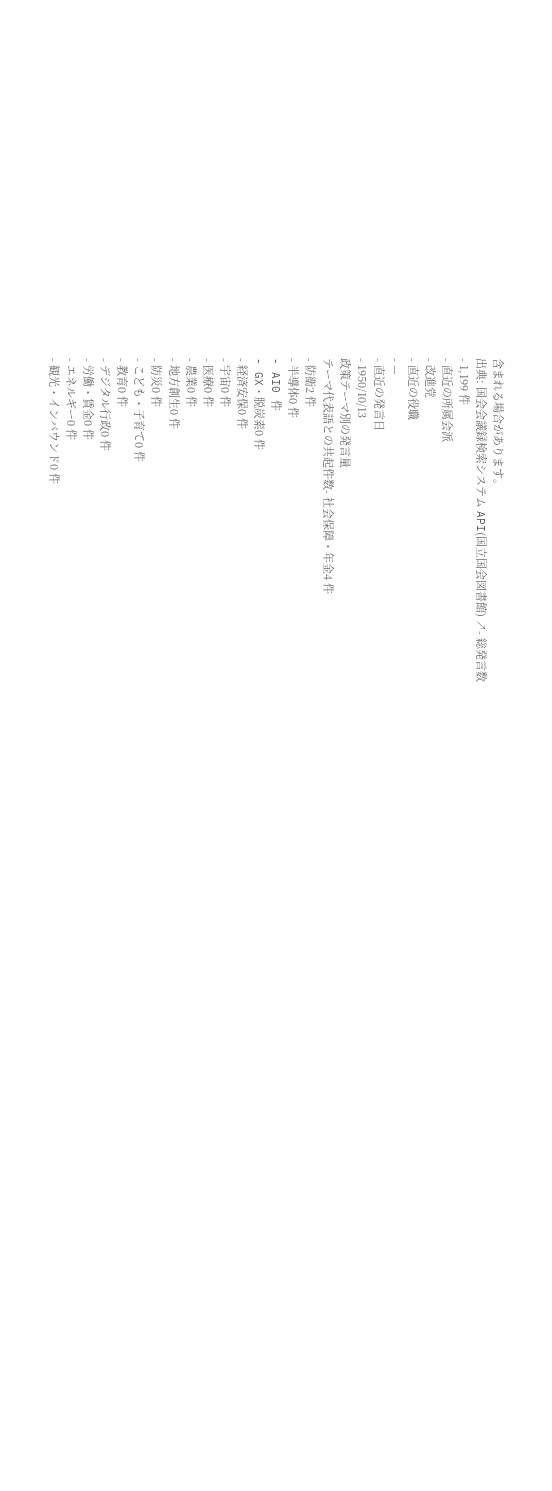含まれる場合があります。
出典: 国会会議録検索システム API(国立国会図書館) ↗- 総発言数
- 1,199 件
- 直近の所属会派
- 改進党
- 直近の役職
- —
- 直近の発言日
- 1950/10/13
政策テーマ別の発言量
テーマ代表語との共起件数- 社会保障・年金4 件
- 防衛2 件
- 半導体0 件
- AI0 件
- GX・脱炭素0 件
- 経済安保0 件
- 宇宙0 件
- 医療0 件
- 農業0 件
- 地方創生0 件
- 防災0 件
- こども・子育て0 件
- 教育0 件
- デジタル行政0 件
- 労働・賃金0 件
- エネルギー0 件
- 観光・インバウンド0 件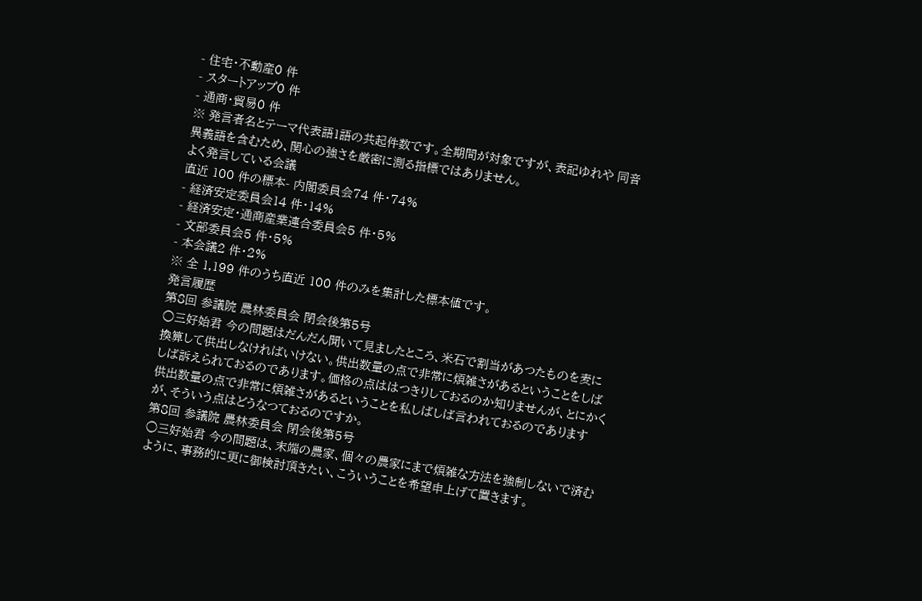- 住宅・不動産0 件
- スタートアップ0 件
- 通商・貿易0 件
※ 発言者名とテーマ代表語1語の共起件数です。全期間が対象ですが、表記ゆれや 同音異義語を含むため、関心の強さを厳密に測る指標ではありません。
よく発言している会議
直近 100 件の標本- 内閣委員会74 件・74%
- 経済安定委員会14 件・14%
- 経済安定・通商産業連合委員会5 件・5%
- 文部委員会5 件・5%
- 本会議2 件・2%
※ 全 1,199 件のうち直近 100 件のみを集計した標本値です。
発言履歴
第8回 参議院 農林委員会 閉会後第5号
○三好始君 今の問題はだんだん聞いて見ましたところ、米石で割当があつたものを麦に換算して供出しなければいけない。供出数量の点で非常に煩雑さがあるということをしばしば訴えられておるのであります。価格の点ははつきりしておるのか知りませんが、とにかく供出数量の点で非常に煩雑さがあるということを私しばしば言われておるのでありますが、そういう点はどうなつておるのですか。
第8回 参議院 農林委員会 閉会後第5号
○三好始君 今の問題は、末端の農家、個々の農家にまで煩雑な方法を強制しないで済むように、事務的に更に御検討頂きたい、こういうことを希望申上げて置きます。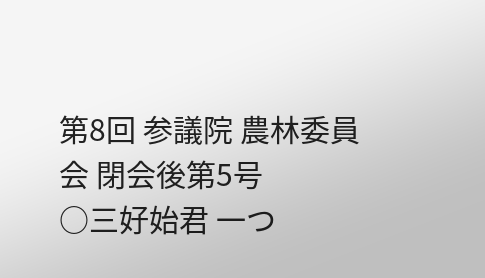第8回 参議院 農林委員会 閉会後第5号
○三好始君 一つ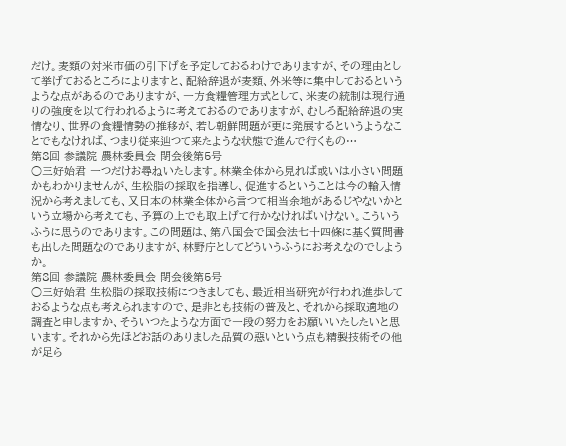だけ。麦類の対米市価の引下げを予定しておるわけでありますが、その理由として挙げておるところによりますと、配給辞退が麦類、外米等に集中しておるというような点があるのでありますが、一方食糧管理方式として、米麦の統制は現行通りの強度を以て行われるように考えておるのでありますが、むしろ配給辞退の実情なり、世界の食糧情勢の推移が、若し朝鮮問題が更に発展するというようなことでもなければ、つまり従来辿つて来たような状態で進んで行くもの…
第8回 参議院 農林委員会 閉会後第5号
○三好始君 一つだけお尋ねいたします。林業全体から見れば或いは小さい問題かもわかりませんが、生松脂の採取を指導し、促進するということは今の輸入情況から考えましても、又日本の林業全体から言つて相当余地があるじやないかという立場から考えても、予算の上でも取上げて行かなければいけない。こういうふうに思うのであります。この問題は、第八国会で国会法七十四條に基く質問書も出した問題なのでありますが、林野庁としてどういうふうにお考えなのでしようか。
第8回 参議院 農林委員会 閉会後第5号
○三好始君 生松脂の採取技術につきましても、最近相当研究が行われ進歩しておるような点も考えられますので、是非とも技術の普及と、それから採取適地の調査と申しますか、そういつたような方面で一段の努力をお願いいたしたいと思います。それから先ほどお話のありました品質の惡いという点も精製技術その他が足ら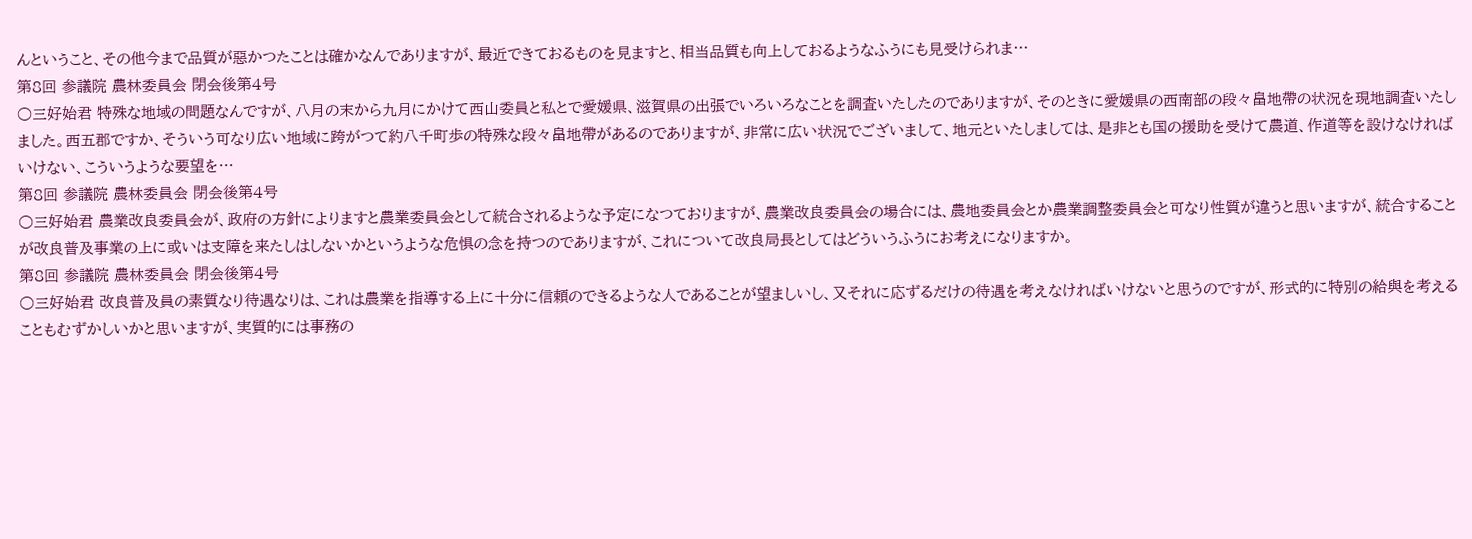んということ、その他今まで品質が惡かつたことは確かなんでありますが、最近できておるものを見ますと、相当品質も向上しておるようなふうにも見受けられま…
第8回 参議院 農林委員会 閉会後第4号
○三好始君 特殊な地域の問題なんですが、八月の末から九月にかけて西山委員と私とで愛媛県、滋賀県の出張でいろいろなことを調査いたしたのでありますが、そのときに愛媛県の西南部の段々畠地帶の状況を現地調査いたしました。西五郡ですか、そういう可なり広い地域に跨がつて約八千町歩の特殊な段々畠地帶があるのでありますが、非常に広い状況でございまして、地元といたしましては、是非とも国の援助を受けて農道、作道等を設けなければいけない、こういうような要望を…
第8回 参議院 農林委員会 閉会後第4号
○三好始君 農業改良委員会が、政府の方針によりますと農業委員会として統合されるような予定になつておりますが、農業改良委員会の場合には、農地委員会とか農業調整委員会と可なり性質が違うと思いますが、統合することが改良普及事業の上に或いは支障を来たしはしないかというような危惧の念を持つのでありますが、これについて改良局長としてはどういうふうにお考えになりますか。
第8回 参議院 農林委員会 閉会後第4号
○三好始君 改良普及員の素質なり待遇なりは、これは農業を指導する上に十分に信頼のできるような人であることが望ましいし、又それに応ずるだけの待遇を考えなければいけないと思うのですが、形式的に特別の給與を考えることもむずかしいかと思いますが、実質的には事務の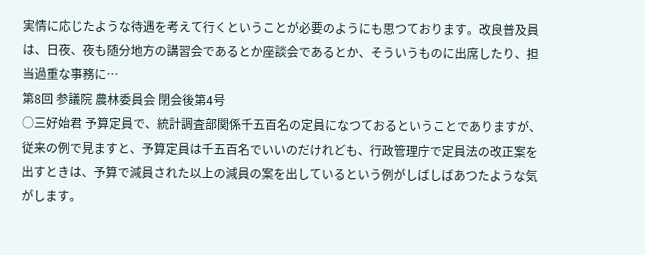実情に応じたような待遇を考えて行くということが必要のようにも思つております。改良普及員は、日夜、夜も随分地方の講習会であるとか座談会であるとか、そういうものに出席したり、担当過重な事務に…
第8回 参議院 農林委員会 閉会後第4号
○三好始君 予算定員で、統計調査部関係千五百名の定員になつておるということでありますが、従来の例で見ますと、予算定員は千五百名でいいのだけれども、行政管理庁で定員法の改正案を出すときは、予算で減員された以上の減員の案を出しているという例がしばしばあつたような気がします。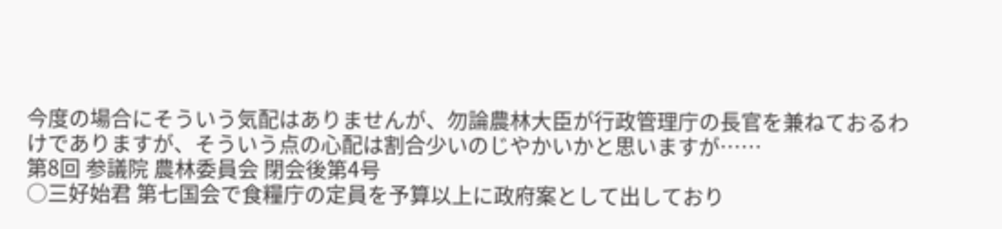今度の場合にそういう気配はありませんが、勿論農林大臣が行政管理庁の長官を兼ねておるわけでありますが、そういう点の心配は割合少いのじやかいかと思いますが……
第8回 参議院 農林委員会 閉会後第4号
○三好始君 第七国会で食糧庁の定員を予算以上に政府案として出しており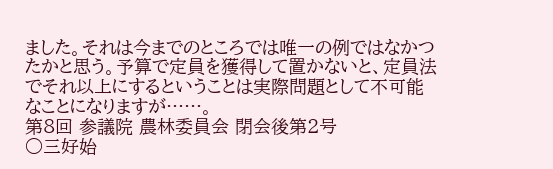ました。それは今までのところでは唯一の例ではなかつたかと思う。予算で定員を獲得して置かないと、定員法でそれ以上にするということは実際問題として不可能なことになりますが……。
第8回 参議院 農林委員会 閉会後第2号
○三好始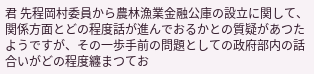君 先程岡村委員から農林漁業金融公庫の設立に関して、関係方面とどの程度話が進んでおるかとの質疑があつたようですが、その一歩手前の問題としての政府部内の話合いがどの程度纏まつてお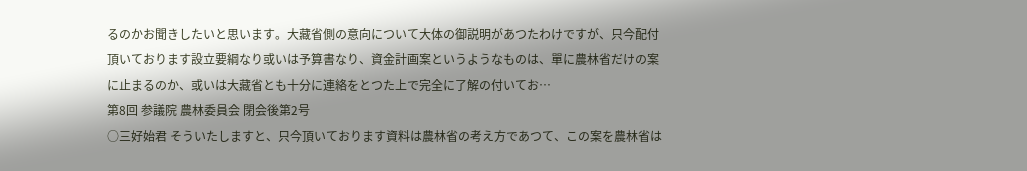るのかお聞きしたいと思います。大藏省側の意向について大体の御説明があつたわけですが、只今配付頂いております設立要綱なり或いは予算書なり、資金計画案というようなものは、單に農林省だけの案に止まるのか、或いは大藏省とも十分に連絡をとつた上で完全に了解の付いてお…
第8回 参議院 農林委員会 閉会後第2号
○三好始君 そういたしますと、只今頂いております資料は農林省の考え方であつて、この案を農林省は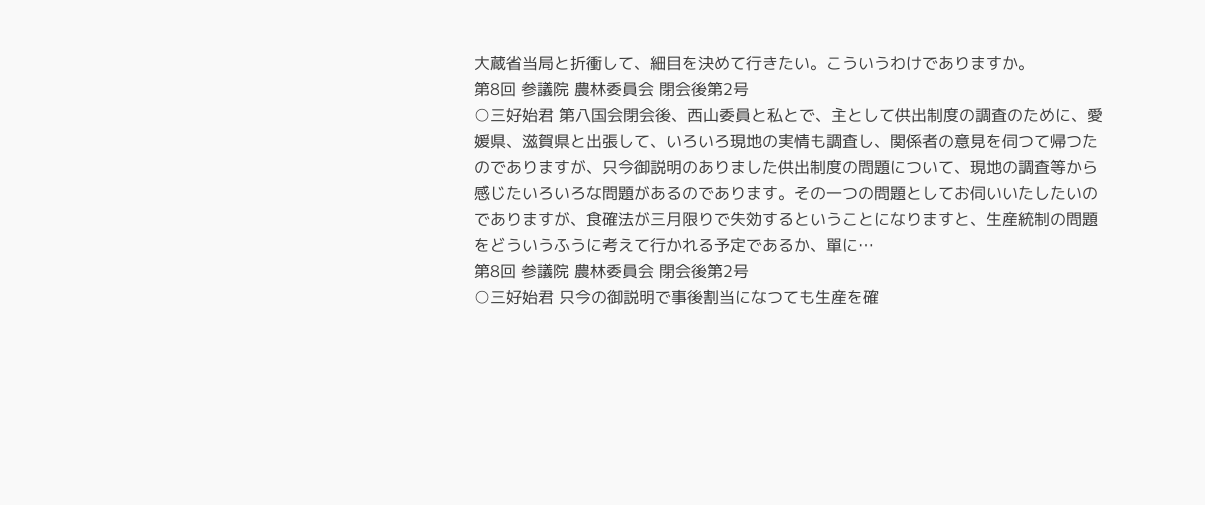大蔵省当局と折衝して、細目を決めて行きたい。こういうわけでありますか。
第8回 参議院 農林委員会 閉会後第2号
○三好始君 第八国会閉会後、西山委員と私とで、主として供出制度の調査のために、愛媛県、滋賀県と出張して、いろいろ現地の実情も調査し、関係者の意見を伺つて帰つたのでありますが、只今御説明のありました供出制度の問題について、現地の調査等から感じたいろいろな問題があるのであります。その一つの問題としてお伺いいたしたいのでありますが、食確法が三月限りで失効するということになりますと、生産統制の問題をどういうふうに考えて行かれる予定であるか、單に…
第8回 参議院 農林委員会 閉会後第2号
○三好始君 只今の御説明で事後割当になつても生産を確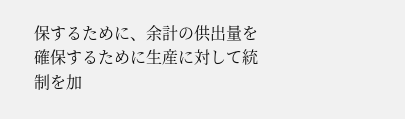保するために、余計の供出量を確保するために生産に対して統制を加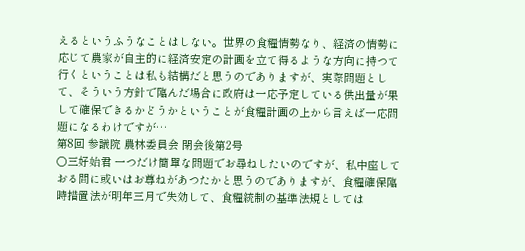えるというふうなことはしない。世界の食糧情勢なり、経済の情勢に応じて農家が自主的に経済安定の計画を立て得るような方向に持つて行くということは私も結構だと思うのでありますが、実際問題として、そういう方針で臨んだ場合に政府は一応予定している供出量が果して確保できるかどうかということが食糧計画の上から言えば一応問題になるわけですが…
第8回 参議院 農林委員会 閉会後第2号
○三好始君 一つだけ簡單な問題でお尋ねしたいのですが、私中座しておる間に或いはお尊ねがあつたかと思うのでありますが、食糧確保臨時措置法が明年三月で失効して、食糧統制の基準法規としては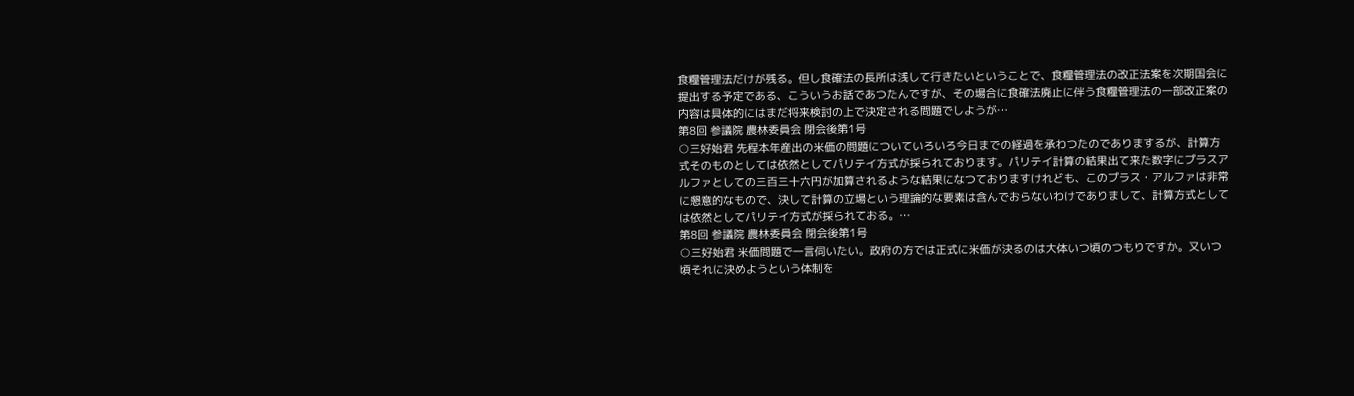食糧管理法だけが残る。但し食確法の長所は浅して行きたいということで、食糧管理法の改正法案を次期国会に提出する予定である、こういうお話であつたんですが、その場合に食確法廃止に伴う食糧管理法の一部改正案の内容は具体的にはまだ将来検討の上で決定される問題でしようが…
第8回 参議院 農林委員会 閉会後第1号
○三好始君 先程本年産出の米価の問題についていろいろ今日までの経過を承わつたのでありまするが、計算方式そのものとしては依然としてパリテイ方式が採られております。パリテイ計算の結果出て来た数字にプラスアルファとしての三百三十六円が加算されるような結果になつておりますけれども、このプラス・アルファは非常に懇意的なもので、決して計算の立場という理論的な要素は含んでおらないわけでありまして、計算方式としては依然としてパリテイ方式が採られておる。…
第8回 参議院 農林委員会 閉会後第1号
○三好始君 米価問題で一言伺いたい。政府の方では正式に米価が決るのは大体いつ頃のつもりですか。又いつ頃それに決めようという体制を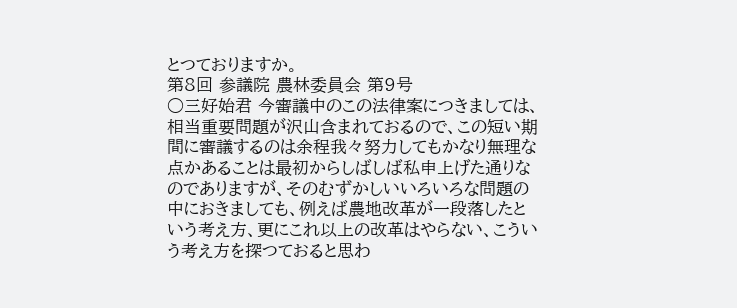とつておりますか。
第8回 参議院 農林委員会 第9号
○三好始君 今審議中のこの法律案につきましては、相当重要問題が沢山含まれておるので、この短い期間に審議するのは余程我々努力してもかなり無理な点かあることは最初からしばしば私申上げた通りなのでありますが、そのむずかしいいろいろな問題の中におきましても、例えば農地改革が一段落したという考え方、更にこれ以上の改革はやらない、こういう考え方を探つておると思わ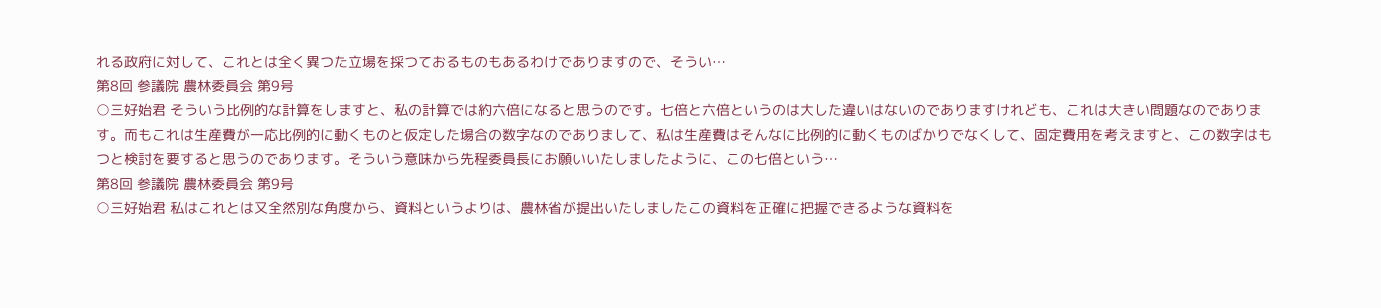れる政府に対して、これとは全く異つた立場を採つておるものもあるわけでありますので、そうい…
第8回 参議院 農林委員会 第9号
○三好始君 そういう比例的な計算をしますと、私の計算では約六倍になると思うのです。七倍と六倍というのは大した違いはないのでありますけれども、これは大きい問題なのであります。而もこれは生産費が一応比例的に動くものと仮定した場合の数字なのでありまして、私は生産費はそんなに比例的に動くものばかりでなくして、固定費用を考えますと、この数字はもつと検討を要すると思うのであります。そういう意味から先程委員長にお願いいたしましたように、この七倍という…
第8回 参議院 農林委員会 第9号
○三好始君 私はこれとは又全然別な角度から、資料というよりは、農林省が提出いたしましたこの資料を正確に把握できるような資料を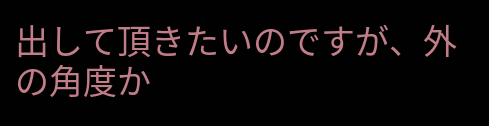出して頂きたいのですが、外の角度か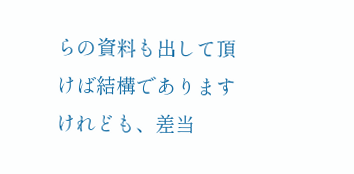らの資料も出して頂けば結構でありますけれども、差当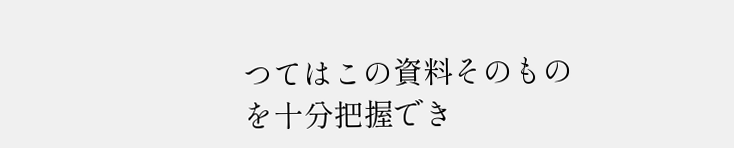つてはこの資料そのものを十分把握でき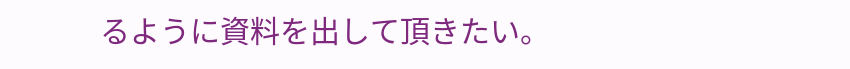るように資料を出して頂きたい。